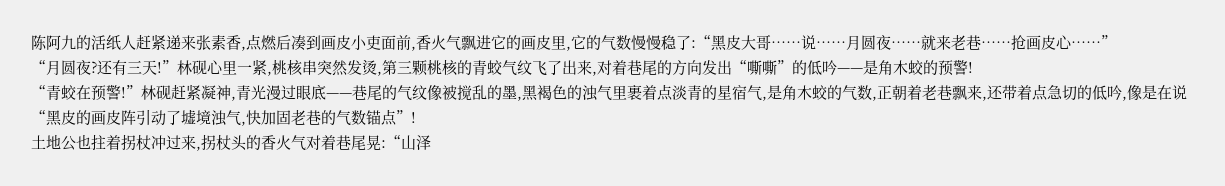陈阿九的活纸人赶紧递来张素香,点燃后凑到画皮小吏面前,香火气飘进它的画皮里,它的气数慢慢稳了:“黑皮大哥……说……月圆夜……就来老巷……抢画皮心……”
“月圆夜?还有三天!”林砚心里一紧,桃核串突然发烫,第三颗桃核的青蛟气纹飞了出来,对着巷尾的方向发出“嘶嘶”的低吟——是角木蛟的预警!
“青蛟在预警!”林砚赶紧凝神,青光漫过眼底——巷尾的气纹像被搅乱的墨,黑褐色的浊气里裹着点淡青的星宿气,是角木蛟的气数,正朝着老巷飘来,还带着点急切的低吟,像是在说“黑皮的画皮阵引动了墟境浊气,快加固老巷的气数锚点”!
土地公也拄着拐杖冲过来,拐杖头的香火气对着巷尾晃:“山泽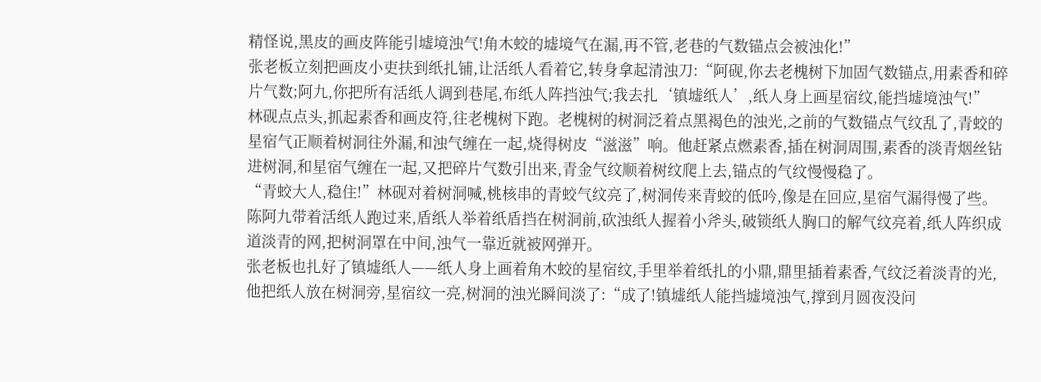精怪说,黑皮的画皮阵能引墟境浊气!角木蛟的墟境气在漏,再不管,老巷的气数锚点会被浊化!”
张老板立刻把画皮小吏扶到纸扎铺,让活纸人看着它,转身拿起清浊刀:“阿砚,你去老槐树下加固气数锚点,用素香和碎片气数;阿九,你把所有活纸人调到巷尾,布纸人阵挡浊气;我去扎‘镇墟纸人’,纸人身上画星宿纹,能挡墟境浊气!”
林砚点点头,抓起素香和画皮符,往老槐树下跑。老槐树的树洞泛着点黑褐色的浊光,之前的气数锚点气纹乱了,青蛟的星宿气正顺着树洞往外漏,和浊气缠在一起,烧得树皮“滋滋”响。他赶紧点燃素香,插在树洞周围,素香的淡青烟丝钻进树洞,和星宿气缠在一起,又把碎片气数引出来,青金气纹顺着树纹爬上去,锚点的气纹慢慢稳了。
“青蛟大人,稳住!”林砚对着树洞喊,桃核串的青蛟气纹亮了,树洞传来青蛟的低吟,像是在回应,星宿气漏得慢了些。
陈阿九带着活纸人跑过来,盾纸人举着纸盾挡在树洞前,砍浊纸人握着小斧头,破锁纸人胸口的解气纹亮着,纸人阵织成道淡青的网,把树洞罩在中间,浊气一靠近就被网弹开。
张老板也扎好了镇墟纸人——纸人身上画着角木蛟的星宿纹,手里举着纸扎的小鼎,鼎里插着素香,气纹泛着淡青的光,他把纸人放在树洞旁,星宿纹一亮,树洞的浊光瞬间淡了:“成了!镇墟纸人能挡墟境浊气,撑到月圆夜没问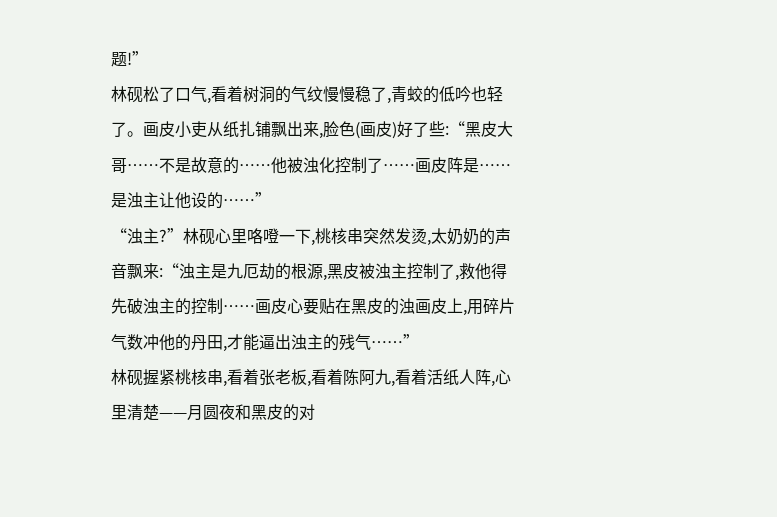题!”
林砚松了口气,看着树洞的气纹慢慢稳了,青蛟的低吟也轻了。画皮小吏从纸扎铺飘出来,脸色(画皮)好了些:“黑皮大哥……不是故意的……他被浊化控制了……画皮阵是……是浊主让他设的……”
“浊主?”林砚心里咯噔一下,桃核串突然发烫,太奶奶的声音飘来:“浊主是九厄劫的根源,黑皮被浊主控制了,救他得先破浊主的控制……画皮心要贴在黑皮的浊画皮上,用碎片气数冲他的丹田,才能逼出浊主的残气……”
林砚握紧桃核串,看着张老板,看着陈阿九,看着活纸人阵,心里清楚——月圆夜和黑皮的对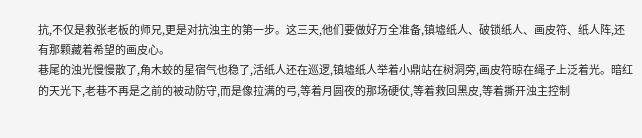抗,不仅是救张老板的师兄,更是对抗浊主的第一步。这三天,他们要做好万全准备,镇墟纸人、破锁纸人、画皮符、纸人阵,还有那颗藏着希望的画皮心。
巷尾的浊光慢慢散了,角木蛟的星宿气也稳了,活纸人还在巡逻,镇墟纸人举着小鼎站在树洞旁,画皮符晾在绳子上泛着光。暗红的天光下,老巷不再是之前的被动防守,而是像拉满的弓,等着月圆夜的那场硬仗,等着救回黑皮,等着撕开浊主控制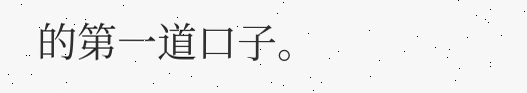的第一道口子。